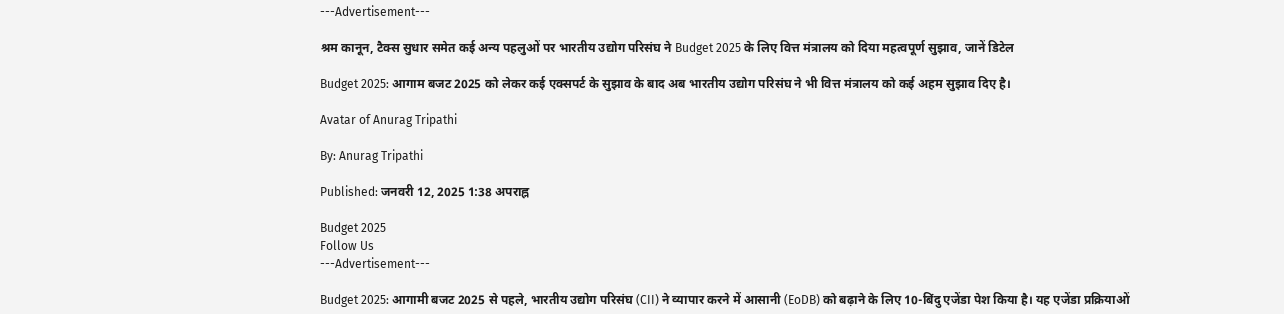---Advertisement---

श्रम कानून, टैक्स सुधार समेत कई अन्य पहलुओं पर भारतीय उद्योग परिसंघ ने Budget 2025 के लिए वित्त मंत्रालय को दिया महत्वपूर्ण सुझाव, जानें डिटेल

Budget 2025: आगाम बजट 2025 को लेकर कई एक्सपर्ट के सुझाव के बाद अब भारतीय उद्योग परिसंघ ने भी वित्त मंत्रालय को कई अहम सुझाव दिए है।

Avatar of Anurag Tripathi

By: Anurag Tripathi

Published: जनवरी 12, 2025 1:38 अपराह्न

Budget 2025
Follow Us
---Advertisement---

Budget 2025: आगामी बजट 2025 से पहले, भारतीय उद्योग परिसंघ (CII) ने व्यापार करने में आसानी (EoDB) को बढ़ाने के लिए 10-बिंदु एजेंडा पेश किया है। यह एजेंडा प्रक्रियाओं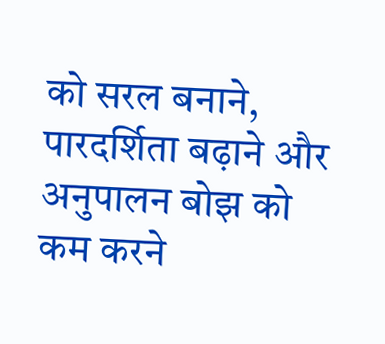को सरल बनाने, पारदर्शिता बढ़ाने और अनुपालन बोझ को कम करने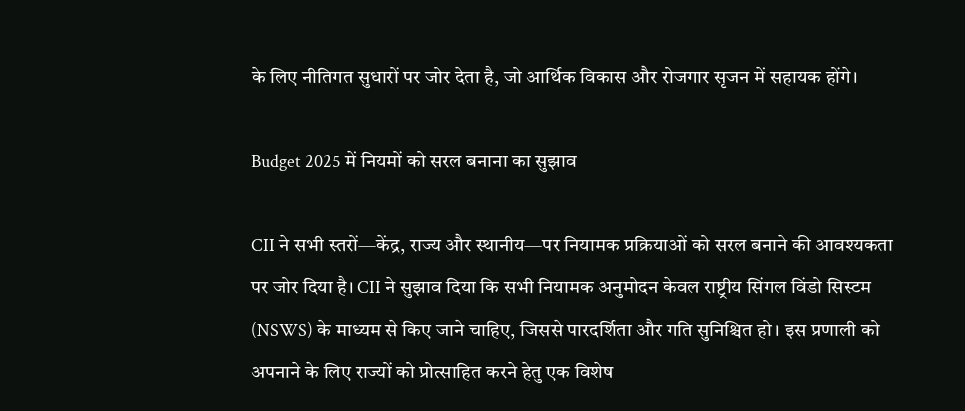के लिए नीतिगत सुधारों पर जोर देता है, जो आर्थिक विकास और रोजगार सृजन में सहायक होंगे।

Budget 2025 में नियमों को सरल बनाना का सुझाव

CII ने सभी स्तरों—केंद्र, राज्य और स्थानीय—पर नियामक प्रक्रियाओं को सरल बनाने की आवश्यकता पर जोर दिया है। CII ने सुझाव दिया कि सभी नियामक अनुमोदन केवल राष्ट्रीय सिंगल विंडो सिस्टम (NSWS) के माध्यम से किए जाने चाहिए, जिससे पारदर्शिता और गति सुनिश्चित हो। इस प्रणाली को अपनाने के लिए राज्यों को प्रोत्साहित करने हेतु एक विशेष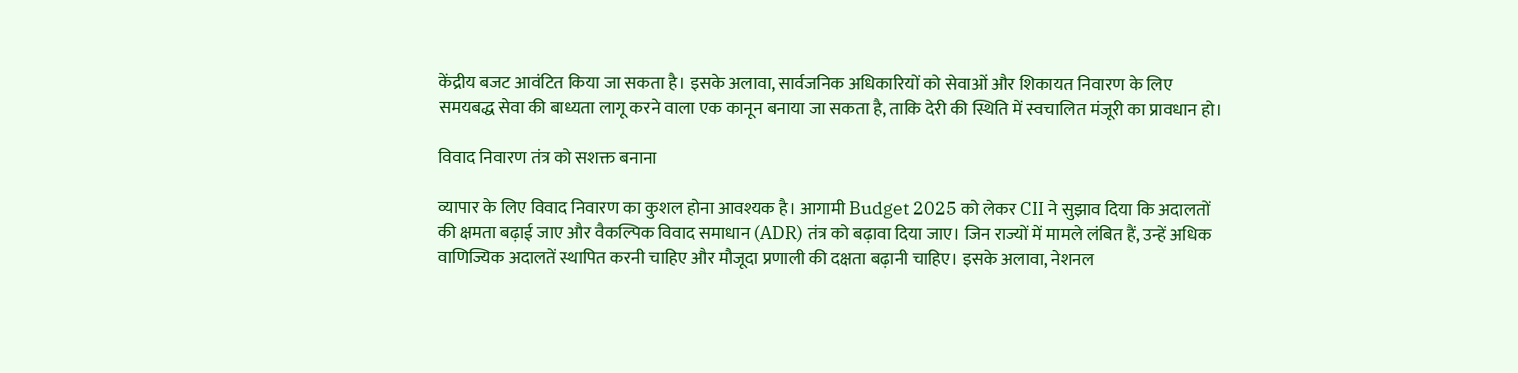केंद्रीय बजट आवंटित किया जा सकता है। इसके अलावा, सार्वजनिक अधिकारियों को सेवाओं और शिकायत निवारण के लिए समयबद्ध सेवा की बाध्यता लागू करने वाला एक कानून बनाया जा सकता है, ताकि देरी की स्थिति में स्वचालित मंजूरी का प्रावधान हो।

विवाद निवारण तंत्र को सशक्त बनाना

व्यापार के लिए विवाद निवारण का कुशल होना आवश्यक है। आगामी Budget 2025 को लेकर CII ने सुझाव दिया कि अदालतों की क्षमता बढ़ाई जाए और वैकल्पिक विवाद समाधान (ADR) तंत्र को बढ़ावा दिया जाए। जिन राज्यों में मामले लंबित हैं, उन्हें अधिक वाणिज्यिक अदालतें स्थापित करनी चाहिए और मौजूदा प्रणाली की दक्षता बढ़ानी चाहिए। इसके अलावा, नेशनल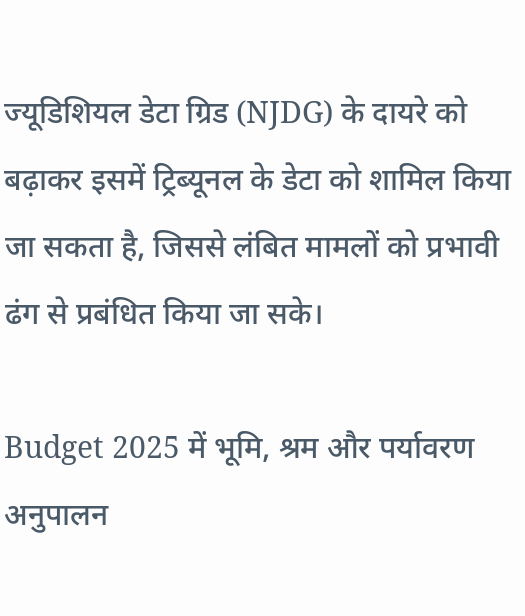ज्यूडिशियल डेटा ग्रिड (NJDG) के दायरे को बढ़ाकर इसमें ट्रिब्यूनल के डेटा को शामिल किया जा सकता है, जिससे लंबित मामलों को प्रभावी ढंग से प्रबंधित किया जा सके।

Budget 2025 में भूमि, श्रम और पर्यावरण अनुपालन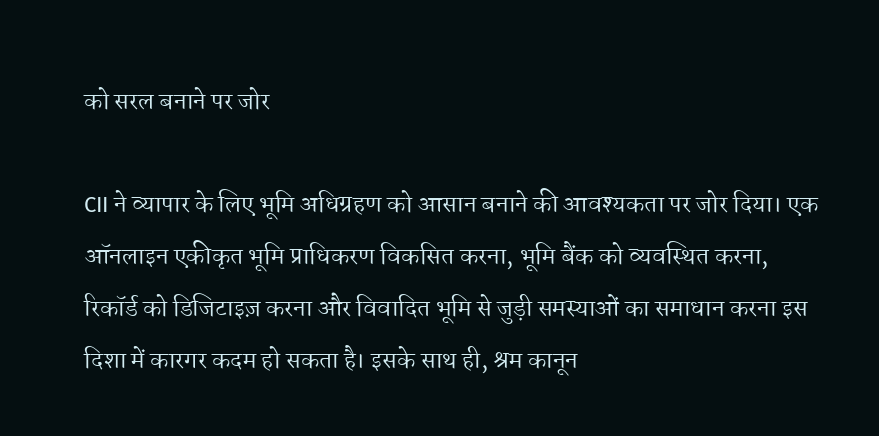को सरल बनाने पर जोर

CII ने व्यापार के लिए भूमि अधिग्रहण को आसान बनाने की आवश्यकता पर जोर दिया। एक ऑनलाइन एकीकृत भूमि प्राधिकरण विकसित करना, भूमि बैंक को व्यवस्थित करना, रिकॉर्ड को डिजिटाइज़ करना और विवादित भूमि से जुड़ी समस्याओं का समाधान करना इस दिशा में कारगर कदम हो सकता है। इसके साथ ही, श्रम कानून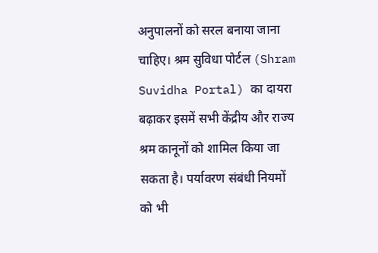अनुपालनों को सरल बनाया जाना चाहिए। श्रम सुविधा पोर्टल (Shram Suvidha Portal) का दायरा बढ़ाकर इसमें सभी केंद्रीय और राज्य श्रम कानूनों को शामिल किया जा सकता है। पर्यावरण संबंधी नियमों को भी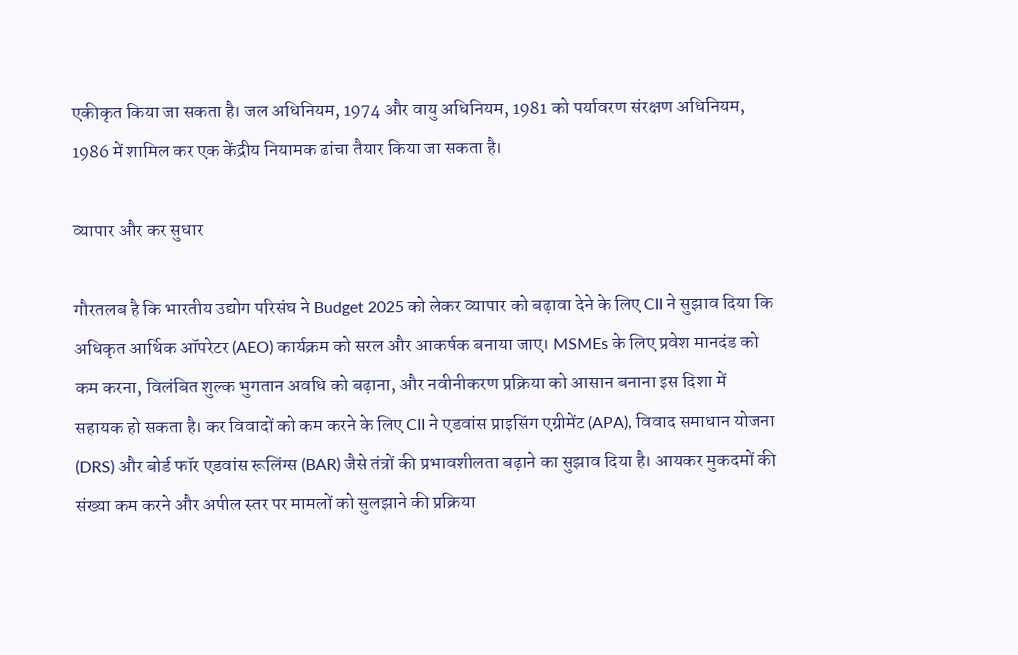एकीकृत किया जा सकता है। जल अधिनियम, 1974 और वायु अधिनियम, 1981 को पर्यावरण संरक्षण अधिनियम, 1986 में शामिल कर एक केंद्रीय नियामक ढांचा तैयार किया जा सकता है।

व्यापार और कर सुधार

गौरतलब है कि भारतीय उद्योग परिसंघ ने Budget 2025 को लेकर व्यापार को बढ़ावा देने के लिए CII ने सुझाव दिया कि अधिकृत आर्थिक ऑपरेटर (AEO) कार्यक्रम को सरल और आकर्षक बनाया जाए। MSMEs के लिए प्रवेश मानदंड को कम करना, विलंबित शुल्क भुगतान अवधि को बढ़ाना, और नवीनीकरण प्रक्रिया को आसान बनाना इस दिशा में सहायक हो सकता है। कर विवादों को कम करने के लिए CII ने एडवांस प्राइसिंग एग्रीमेंट (APA), विवाद समाधान योजना (DRS) और बोर्ड फॉर एडवांस रूलिंग्स (BAR) जैसे तंत्रों की प्रभावशीलता बढ़ाने का सुझाव दिया है। आयकर मुकदमों की संख्या कम करने और अपील स्तर पर मामलों को सुलझाने की प्रक्रिया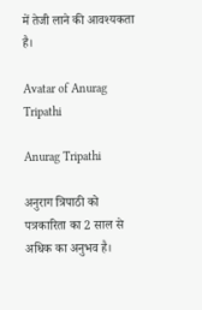में तेजी लाने की आवश्यकता है।

Avatar of Anurag Tripathi

Anurag Tripathi

अनुराग त्रिपाठी को पत्रकारिता का 2 साल से अधिक का अनुभव है।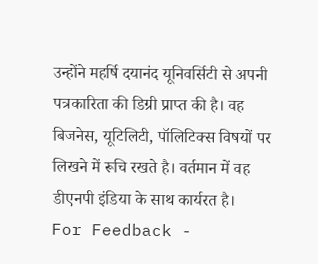उन्होंने महर्षि दयानंद यूनिवर्सिटी से अपनी पत्रकारिता की डिग्री प्राप्त की है। वह बिजनेस, यूटिलिटी, पॉलिटिक्स विषयों पर लिखने में रूचि रखते है। वर्तमान में वह डीएनपी इंडिया के साथ कार्यरत है।
For Feedback -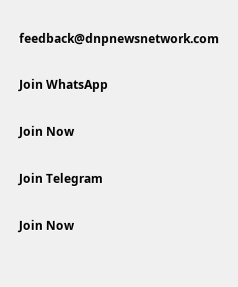feedback@dnpnewsnetwork.com

Join WhatsApp

Join Now

Join Telegram

Join Now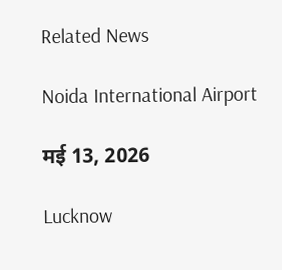Related News

Noida International Airport

मई 13, 2026

Lucknow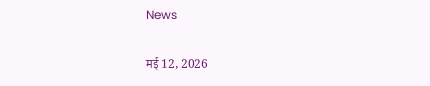News

मई 12, 2026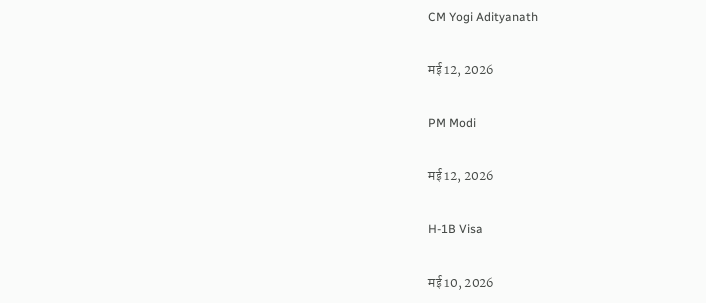CM Yogi Adityanath

मई 12, 2026

PM Modi

मई 12, 2026

H-1B Visa

मई 10, 2026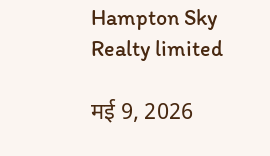Hampton Sky Realty limited

मई 9, 2026